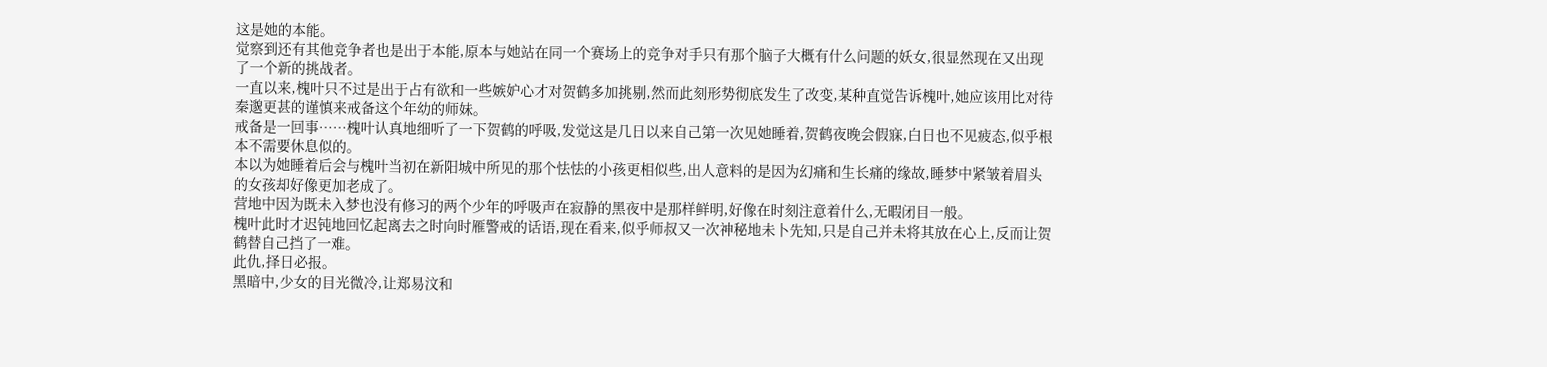这是她的本能。
觉察到还有其他竞争者也是出于本能,原本与她站在同一个赛场上的竞争对手只有那个脑子大概有什么问题的妖女,很显然现在又出现了一个新的挑战者。
一直以来,槐叶只不过是出于占有欲和一些嫉妒心才对贺鹤多加挑剔,然而此刻形势彻底发生了改变,某种直觉告诉槐叶,她应该用比对待秦邈更甚的谨慎来戒备这个年幼的师妹。
戒备是一回事……槐叶认真地细听了一下贺鹤的呼吸,发觉这是几日以来自己第一次见她睡着,贺鹤夜晚会假寐,白日也不见疲态,似乎根本不需要休息似的。
本以为她睡着后会与槐叶当初在新阳城中所见的那个怯怯的小孩更相似些,出人意料的是因为幻痛和生长痛的缘故,睡梦中紧皱着眉头的女孩却好像更加老成了。
营地中因为既未入梦也没有修习的两个少年的呼吸声在寂静的黑夜中是那样鲜明,好像在时刻注意着什么,无暇闭目一般。
槐叶此时才迟钝地回忆起离去之时向时雁警戒的话语,现在看来,似乎师叔又一次神秘地未卜先知,只是自己并未将其放在心上,反而让贺鹤替自己挡了一难。
此仇,择日必报。
黑暗中,少女的目光微冷,让郑易汶和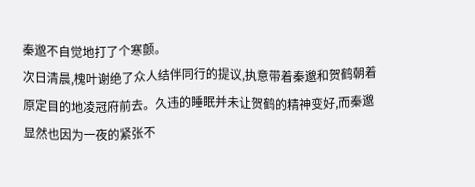秦邈不自觉地打了个寒颤。
次日清晨,槐叶谢绝了众人结伴同行的提议,执意带着秦邈和贺鹤朝着原定目的地凌冠府前去。久违的睡眠并未让贺鹤的精神变好,而秦邈显然也因为一夜的紧张不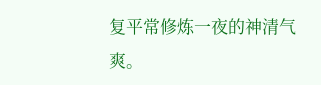复平常修炼一夜的神清气爽。